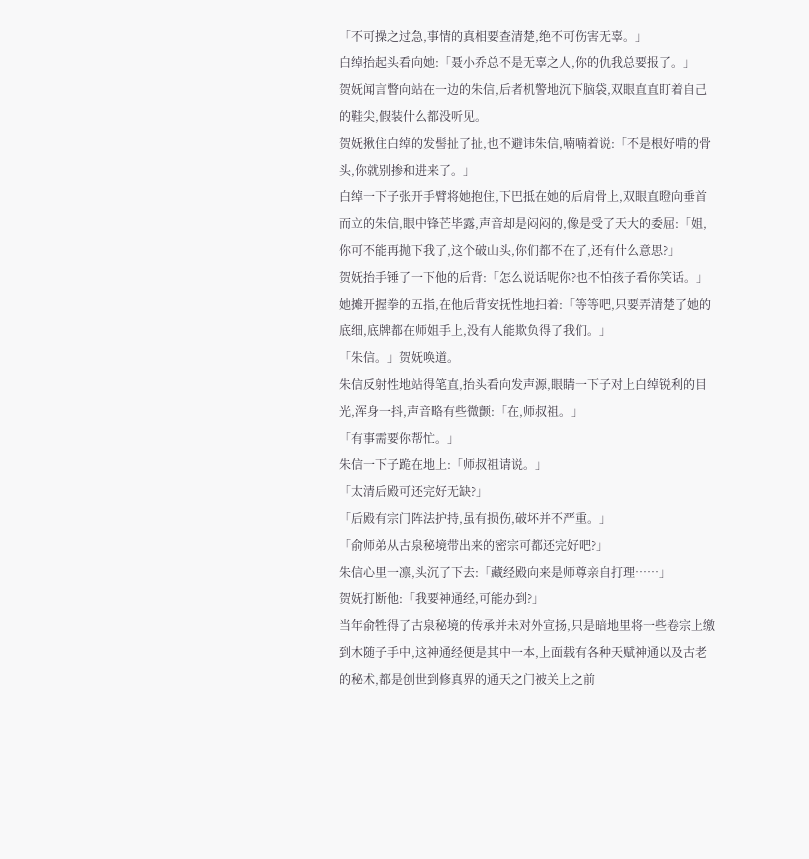「不可操之过急,事情的真相要查清楚,绝不可伤害无辜。」
白绰抬起头看向她:「聂小乔总不是无辜之人,你的仇我总要报了。」
贺妩闻言瞥向站在一边的朱信,后者机警地沉下脑袋,双眼直直盯着自己的鞋尖,假装什么都没听见。
贺妩揪住白绰的发髻扯了扯,也不避讳朱信,喃喃着说:「不是根好啃的骨头,你就别掺和进来了。」
白绰一下子张开手臂将她抱住,下巴抵在她的后肩骨上,双眼直瞪向垂首而立的朱信,眼中锋芒毕露,声音却是闷闷的,像是受了天大的委屈:「姐,你可不能再抛下我了,这个破山头,你们都不在了,还有什么意思?」
贺妩抬手锤了一下他的后背:「怎么说话呢你?也不怕孩子看你笑话。」她摊开握拳的五指,在他后背安抚性地扫着:「等等吧,只要弄清楚了她的底细,底牌都在师姐手上,没有人能欺负得了我们。」
「朱信。」贺妩唤道。
朱信反射性地站得笔直,抬头看向发声源,眼睛一下子对上白绰锐利的目光,浑身一抖,声音略有些微颤:「在,师叔祖。」
「有事需要你帮忙。」
朱信一下子跪在地上:「师叔祖请说。」
「太清后殿可还完好无缺?」
「后殿有宗门阵法护持,虽有损伤,破坏并不严重。」
「俞师弟从古泉秘境带出来的密宗可都还完好吧?」
朱信心里一凛,头沉了下去:「藏经殿向来是师尊亲自打理……」
贺妩打断他:「我要神通经,可能办到?」
当年俞牲得了古泉秘境的传承并未对外宣扬,只是暗地里将一些卷宗上缴到木随子手中,这神通经便是其中一本,上面载有各种天赋神通以及古老的秘术,都是创世到修真界的通天之门被关上之前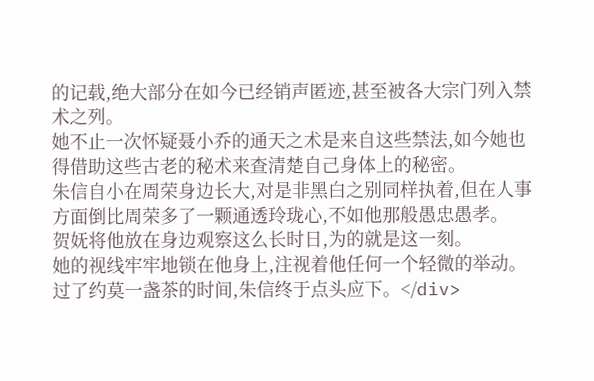的记载,绝大部分在如今已经销声匿迹,甚至被各大宗门列入禁术之列。
她不止一次怀疑聂小乔的通天之术是来自这些禁法,如今她也得借助这些古老的秘术来查清楚自己身体上的秘密。
朱信自小在周荣身边长大,对是非黑白之别同样执着,但在人事方面倒比周荣多了一颗通透玲珑心,不如他那般愚忠愚孝。
贺妩将他放在身边观察这么长时日,为的就是这一刻。
她的视线牢牢地锁在他身上,注视着他任何一个轻微的举动。
过了约莫一盏茶的时间,朱信终于点头应下。</div>